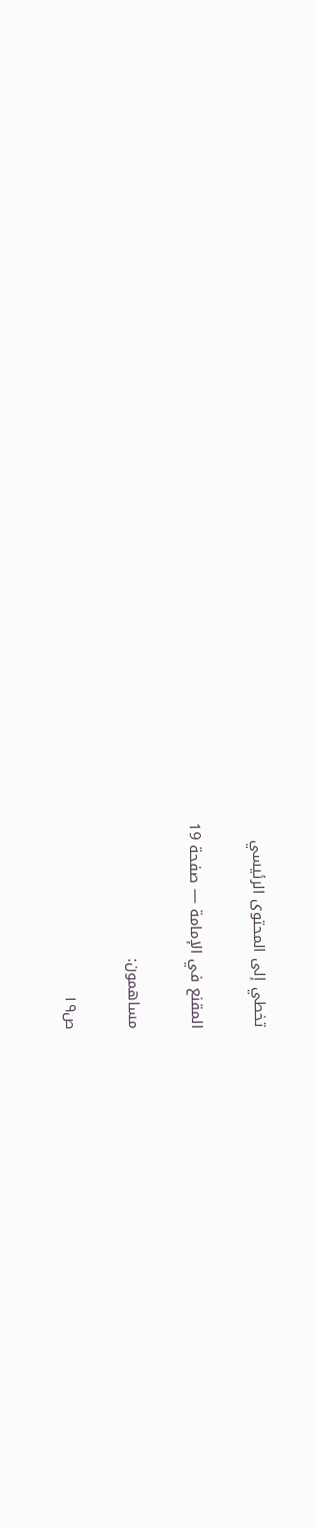تخطي إلى المحتوى الرئيسي

المقنع في الإمامة — صفحة 19

مساهمون:

ص١٩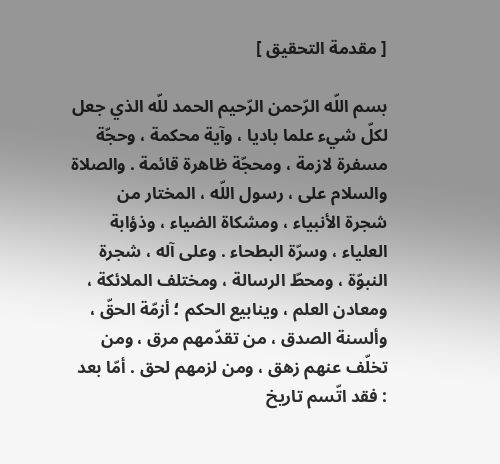[ مقدمة التحقيق ]

بسم اللّه الرّحمن الرّحيم الحمد للّه الذي جعل لكلّ شيء علما باديا ، وآية محكمة ، وحجّة مسفرة لازمة ، ومحجّة ظاهرة قائمة . والصلاة والسلام على ، رسول اللّه ، المختار من شجرة الأنبياء ، ومشكاة الضياء ، وذؤابة العلياء ، وسرّة البطحاء . وعلى آله ، شجرة النبوّة ، ومحطّ الرسالة ، ومختلف الملائكة ، ومعادن العلم ، وينابيع الحكم ؛ أزمّة الحقّ ، وألسنة الصدق ، من تقدّمهم مرق ، ومن تخلّف عنهم زهق ، ومن لزمهم لحق . أمّا بعد : فقد اتّسم تاريخ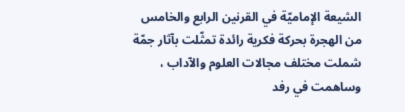الشيعة الإماميّة في القرنين الرابع والخامس من الهجرة بحركة فكرية رائدة تمثّلت بآثار جمّة شملت مختلف مجالات العلوم والآداب ، وساهمت في رفد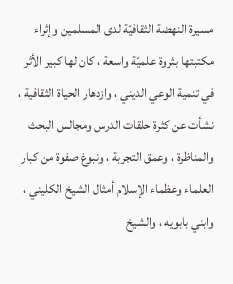مسيرة النهضة الثقافيّة لدى المسلمين وإثراء مكتبتها بثروة علميّة واسعة ، كان لها كبير الأثر في تنمية الوعي الديني ، وازدهار الحياة الثقافية ، نشأت عن كثرة حلقات الدرس ومجالس البحث والمناظرة ، وعمق التجربة ، ونبوغ صفوة من كبار العلماء وعظماء الإسلام أمثال الشيخ الكليني ، وابني بابويه ، والشيخ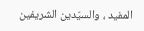المفيد ، والسيّدين الشريفين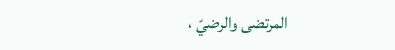المرتضى والرضيّ ،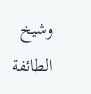وشيخ الطائفة